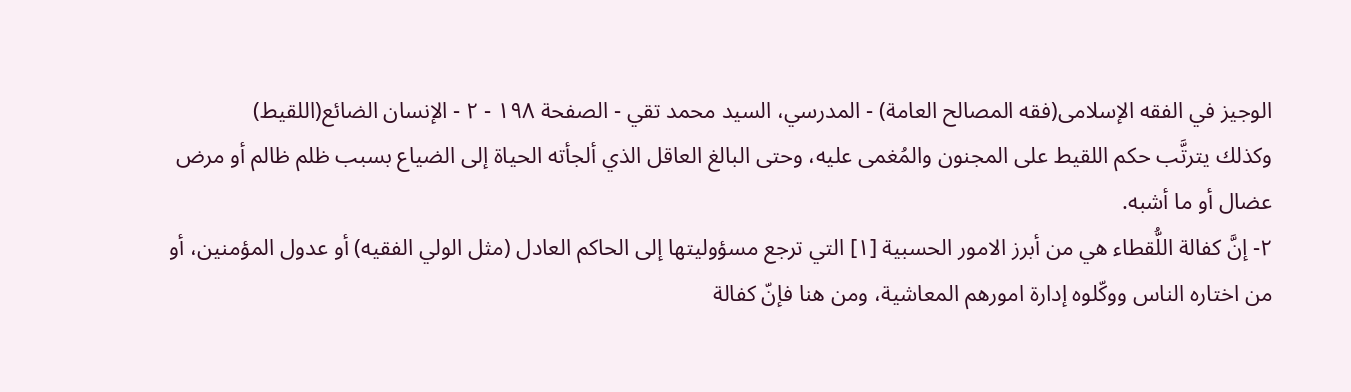الوجیز في الفقه الإسلامی(فقه المصالح العامة) - المدرسي، السيد محمد تقي - الصفحة ١٩٨ - ٢ - الإنسان الضائع(اللقيط)
وكذلك يترتَّب حكم اللقيط على المجنون والمُغمى عليه، وحتى البالغ العاقل الذي ألجأته الحياة إلى الضياع بسبب ظلم ظالم أو مرض عضال أو ما أشبه.
٢- إنَّ كفالة اللُّقطاء هي من أبرز الامور الحسبية [١] التي ترجع مسؤوليتها إلى الحاكم العادل (مثل الولي الفقيه) أو عدول المؤمنين، أو من اختاره الناس ووكّلوه إدارة امورهم المعاشية، ومن هنا فإنّ كفالة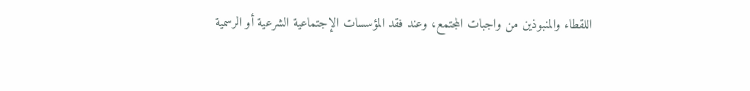اللقطاء والمنبوذين من واجبات المجتمع، وعند فقد المؤسسات الإجتماعية الشرعية أو الرسمية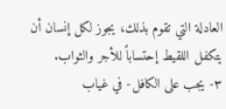العادلة التي تقوم بذلك، يجوز لكل إنسان أن يتكفل اللقيط إحتساباً للأجر والثواب.
٣- يجب على الكافل- في غياب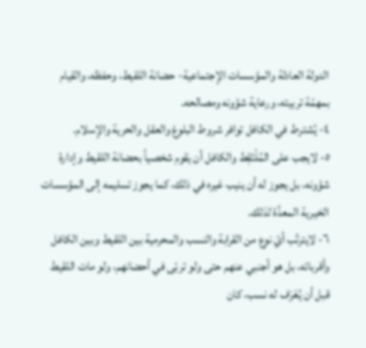الدولة العادلة والمؤسسات الإجتماعية- حضانة اللقيط، وحفظه، والقيام بمهمّة تربيته، ورعاية شؤونه ومصالحه.
٤- يُشترط في الكافل توافر شروط البلوغ والعقل والحرية والإسلام.
٥- لايجب على المُلْتَقِط والكافل أن يقوم شخصياً بحضانة اللقيط وإدارة شؤونه، بل يجوز له أن ينيب غيره في ذلك، كما يجوز تسليمه إلى المؤسسات الخيرية المعدَّة لذلك.
٦- لايترتّب أيّ نوع من القرابة والنسب والمحرمية بين اللقيط وبين الكافل وأقربائه، بل هو أجنبي عنهم حتى ولو تربّى في أحضانهم، ولو مات اللقيط قبل أن يُعْرَف له نسب، كان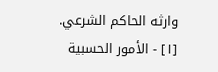وارثه الحاكم الشرعي.
[١] - الأمور الحسبية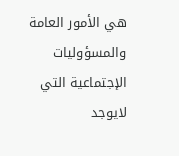هي الأمور العامة والمسؤوليات الإجتماعية التي لايوجد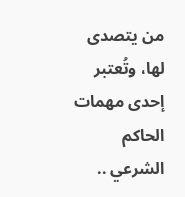من يتصدى لها، وتُعتبر إحدى مهمات الحاكم الشرعي ..